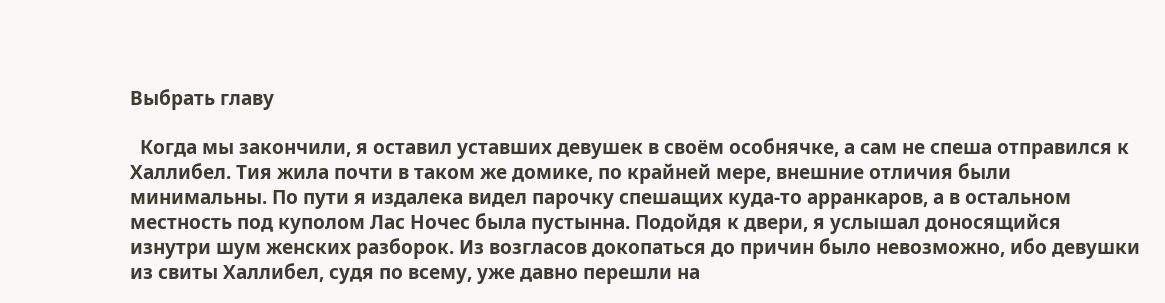Выбрать главу

  Когда мы закончили, я оставил уставших девушек в своём особнячке, а сам не спеша отправился к Халлибел. Тия жила почти в таком же домике, по крайней мере, внешние отличия были минимальны. По пути я издалека видел парочку спешащих куда-то арранкаров, а в остальном местность под куполом Лас Ночес была пустынна. Подойдя к двери, я услышал доносящийся изнутри шум женских разборок. Из возгласов докопаться до причин было невозможно, ибо девушки из свиты Халлибел, судя по всему, уже давно перешли на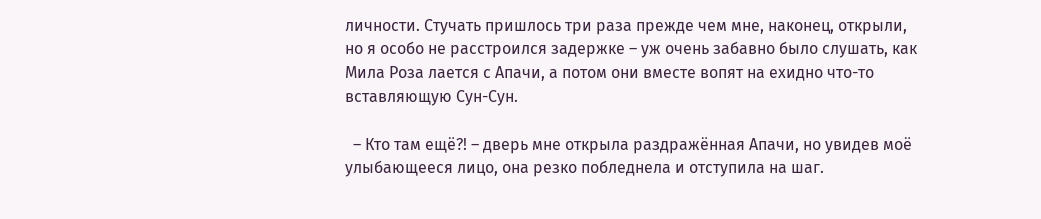личности. Стучать пришлось три раза прежде чем мне, наконец, открыли, но я особо не расстроился задержке – уж очень забавно было слушать, как Мила Роза лается с Апачи, а потом они вместе вопят на ехидно что-то вставляющую Сун-Сун.

  – Кто там ещё?! – дверь мне открыла раздражённая Апачи, но увидев моё улыбающееся лицо, она резко побледнела и отступила на шаг.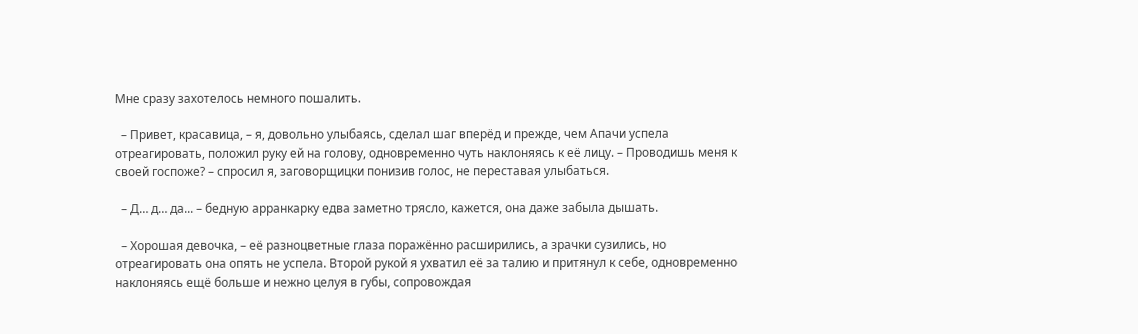Мне сразу захотелось немного пошалить.

  – Привет, красавица, – я, довольно улыбаясь, сделал шаг вперёд и прежде, чем Апачи успела отреагировать, положил руку ей на голову, одновременно чуть наклоняясь к её лицу. – Проводишь меня к своей госпоже? – спросил я, заговорщицки понизив голос, не переставая улыбаться.

  – Д… д… да... – бедную арранкарку едва заметно трясло, кажется, она даже забыла дышать.

  – Хорошая девочка, – её разноцветные глаза поражённо расширились, а зрачки сузились, но отреагировать она опять не успела. Второй рукой я ухватил её за талию и притянул к себе, одновременно наклоняясь ещё больше и нежно целуя в губы, сопровождая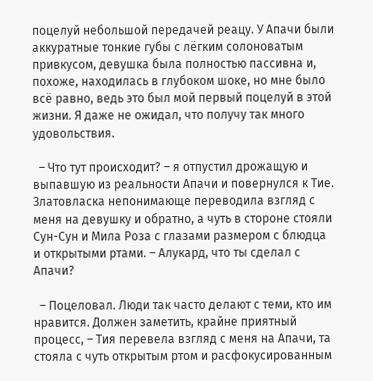поцелуй небольшой передачей реацу. У Апачи были аккуратные тонкие губы с лёгким солоноватым привкусом, девушка была полностью пассивна и, похоже, находилась в глубоком шоке, но мне было всё равно, ведь это был мой первый поцелуй в этой жизни. Я даже не ожидал, что получу так много удовольствия.

  – Что тут происходит? – я отпустил дрожащую и выпавшую из реальности Апачи и повернулся к Тие. Златовласка непонимающе переводила взгляд с меня на девушку и обратно, а чуть в стороне стояли Сун-Сун и Мила Роза с глазами размером с блюдца и открытыми ртами. – Алукард, что ты сделал с Апачи?

  – Поцеловал. Люди так часто делают с теми, кто им нравится. Должен заметить, крайне приятный процесс, – Тия перевела взгляд с меня на Апачи, та стояла с чуть открытым ртом и расфокусированным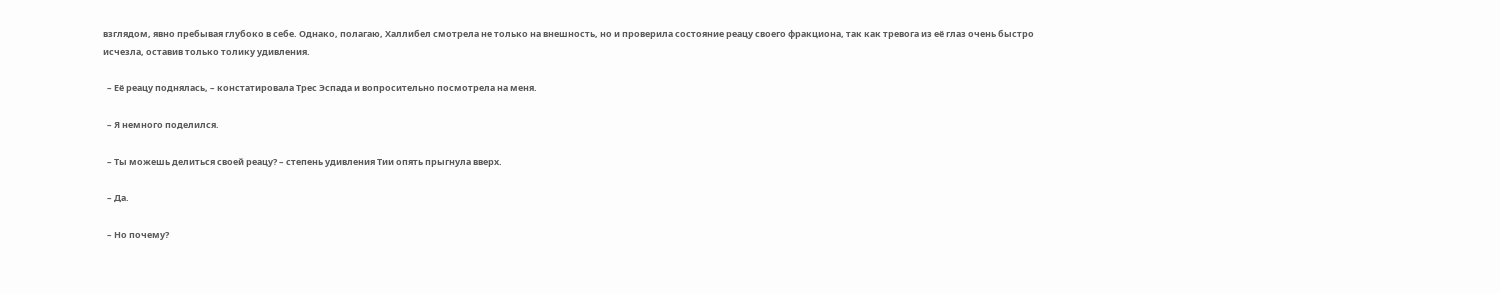взглядом, явно пребывая глубоко в себе. Однако, полагаю, Халлибел смотрела не только на внешность, но и проверила состояние реацу своего фракциона, так как тревога из её глаз очень быстро исчезла, оставив только толику удивления.

  – Её реацу поднялась, – констатировала Трес Эспада и вопросительно посмотрела на меня.

  – Я немного поделился.

  – Ты можешь делиться своей реацу? – степень удивления Тии опять прыгнула вверх.

  – Да.

  – Но почему?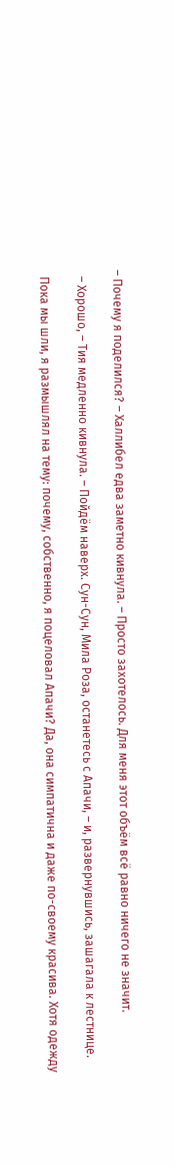– Почему я поделился? – Халлибел едва заметно кивнула. – Просто захотелось. Для меня этот объём всё равно ничего не значит.

  – Хорошо, – Тия медленно кивнула. – Пойдём наверх. Сун-Сун, Мила Роза, останетесь с Апачи, – и, развернувшись, зашагала к лестнице.

  Пока мы шли, я размышлял на тему: почему, собственно, я поцеловал Апачи? Да, она симпатична и даже по-своему красива. Хотя одежду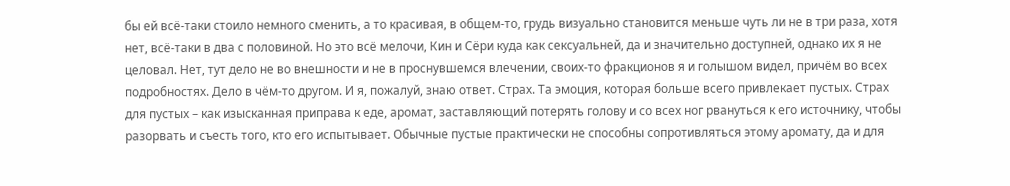бы ей всё-таки стоило немного сменить, а то красивая, в общем-то, грудь визуально становится меньше чуть ли не в три раза, хотя нет, всё-таки в два с половиной. Но это всё мелочи, Кин и Сёри куда как сексуальней, да и значительно доступней, однако их я не целовал. Нет, тут дело не во внешности и не в проснувшемся влечении, своих-то фракционов я и голышом видел, причём во всех подробностях. Дело в чём-то другом. И я, пожалуй, знаю ответ. Страх. Та эмоция, которая больше всего привлекает пустых. Страх для пустых – как изысканная приправа к еде, аромат, заставляющий потерять голову и со всех ног рвануться к его источнику, чтобы разорвать и съесть того, кто его испытывает. Обычные пустые практически не способны сопротивляться этому аромату, да и для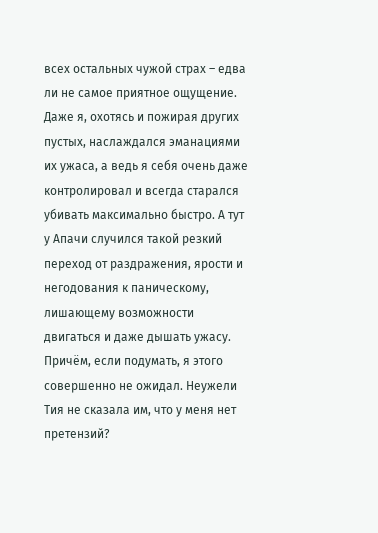всех остальных чужой страх – едва ли не самое приятное ощущение. Даже я, охотясь и пожирая других пустых, наслаждался эманациями их ужаса, а ведь я себя очень даже контролировал и всегда старался убивать максимально быстро. А тут у Апачи случился такой резкий переход от раздражения, ярости и негодования к паническому, лишающему возможности двигаться и даже дышать ужасу. Причём, если подумать, я этого совершенно не ожидал. Неужели Тия не сказала им, что у меня нет претензий?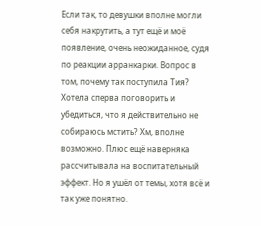Если так, то девушки вполне могли себя накрутить, а тут ещё и моё появление, очень неожиданное, судя по реакции арранкарки. Вопрос в том, почему так поступила Тия? Хотела сперва поговорить и убедиться, что я действительно не собираюсь мстить? Хм, вполне возможно. Плюс ещё наверняка рассчитывала на воспитательный эффект. Но я ушёл от темы, хотя всё и так уже понятно.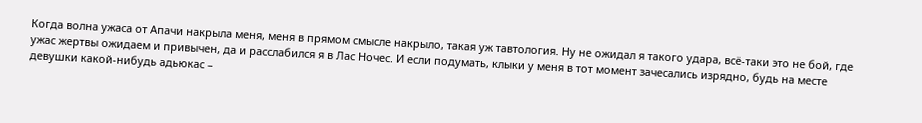Когда волна ужаса от Апачи накрыла меня, меня в прямом смысле накрыло, такая уж тавтология. Ну не ожидал я такого удара, всё-таки это не бой, где ужас жертвы ожидаем и привычен, да и расслабился я в Лас Ночес. И если подумать, клыки у меня в тот момент зачесались изрядно, будь на месте девушки какой-нибудь адьюкас –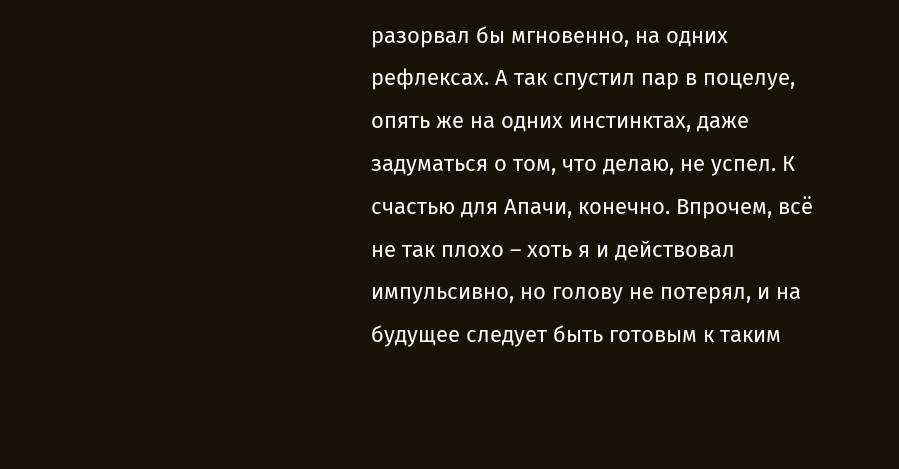разорвал бы мгновенно, на одних рефлексах. А так спустил пар в поцелуе, опять же на одних инстинктах, даже задуматься о том, что делаю, не успел. К счастью для Апачи, конечно. Впрочем, всё не так плохо – хоть я и действовал импульсивно, но голову не потерял, и на будущее следует быть готовым к таким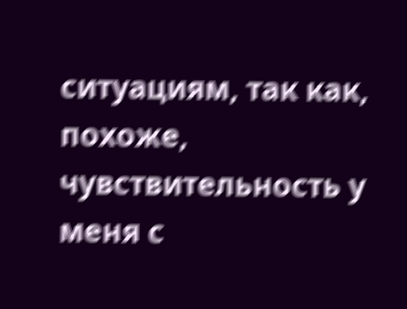ситуациям, так как, похоже, чувствительность у меня с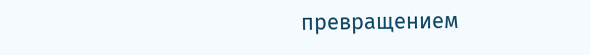превращением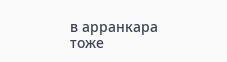в арранкара тоже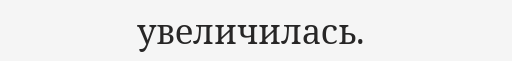увеличилась.